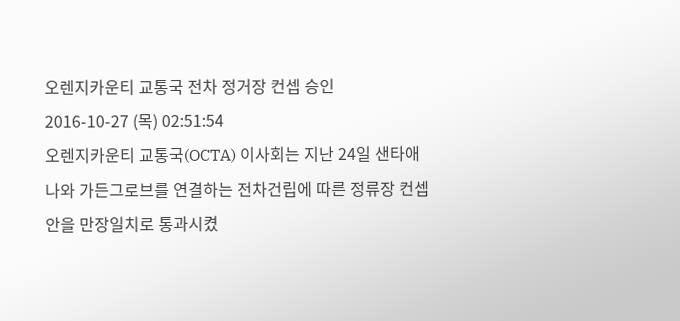오렌지카운티 교통국 전차 정거장 컨셉 승인
2016-10-27 (목) 02:51:54
오렌지카운티 교통국(OCTA) 이사회는 지난 24일 샌타애나와 가든그로브를 연결하는 전차건립에 따른 정류장 컨셉안을 만장일치로 통과시켰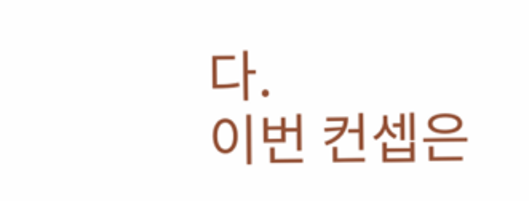다.
이번 컨셉은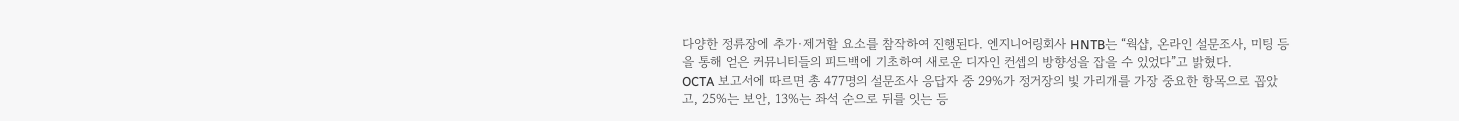다양한 정류장에 추가·제거할 요소를 참작하여 진행된다. 엔지니어링회사 HNTB는 “웍샵, 온라인 설문조사, 미팅 등을 통해 얻은 커뮤니티들의 피드백에 기초하여 새로운 디자인 컨셉의 방향성을 잡을 수 있었다”고 밝혔다.
OCTA 보고서에 따르면 총 477명의 설문조사 응답자 중 29%가 정거장의 빛 가리개를 가장 중요한 항목으로 꼽았고, 25%는 보안, 13%는 좌석 순으로 뒤를 잇는 등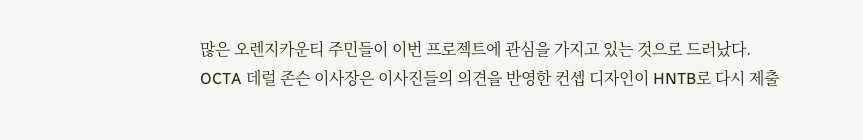많은 오렌지카운티 주민들이 이번 프로젝트에 관심을 가지고 있는 것으로 드러났다.
OCTA 데럴 존슨 이사장은 이사진들의 의견을 반영한 컨셉 디자인이 HNTB로 다시 제출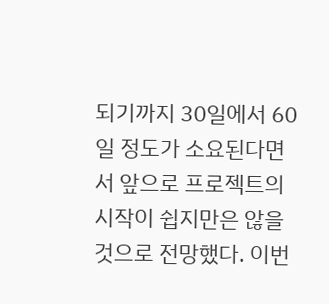되기까지 30일에서 60일 정도가 소요된다면서 앞으로 프로젝트의 시작이 쉽지만은 않을 것으로 전망했다. 이번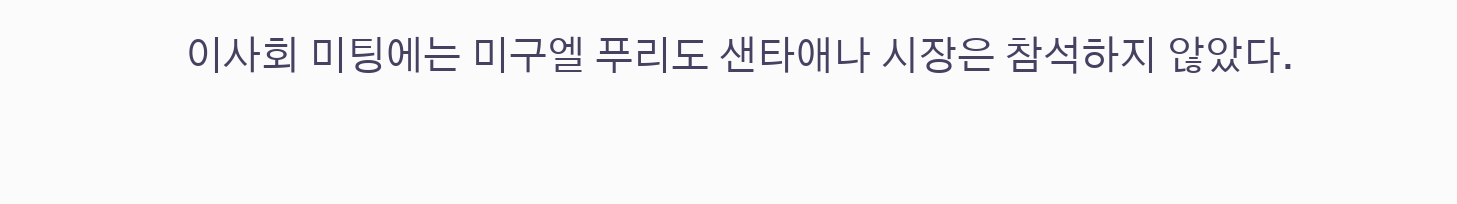이사회 미팅에는 미구엘 푸리도 샌타애나 시장은 참석하지 않았다.